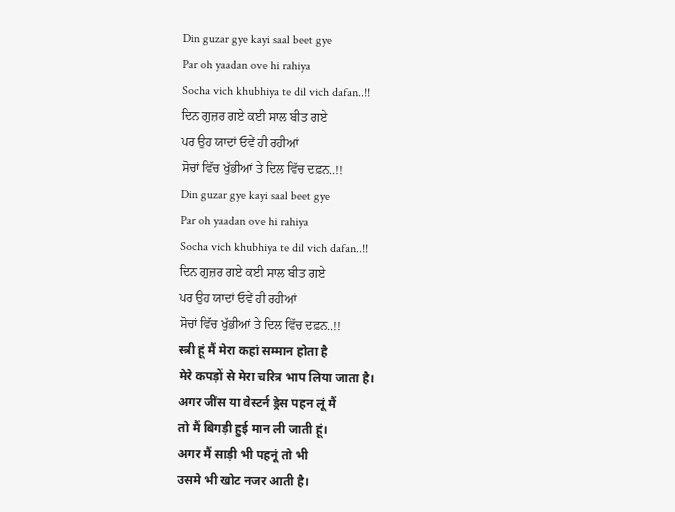Din guzar gye kayi saal beet gye
Par oh yaadan ove hi rahiya
Socha vich khubhiya te dil vich dafan..!!
ਦਿਨ ਗੁਜ਼ਰ ਗਏ ਕਈ ਸਾਲ ਬੀਤ ਗਏ
ਪਰ ਉਹ ਯਾਦਾਂ ਓਵੇਂ ਹੀ ਰਹੀਆਂ
ਸੋਚਾਂ ਵਿੱਚ ਖੁੱਭੀਆਂ ਤੇ ਦਿਲ ਵਿੱਚ ਦਫ਼ਨ..!!
Din guzar gye kayi saal beet gye
Par oh yaadan ove hi rahiya
Socha vich khubhiya te dil vich dafan..!!
ਦਿਨ ਗੁਜ਼ਰ ਗਏ ਕਈ ਸਾਲ ਬੀਤ ਗਏ
ਪਰ ਉਹ ਯਾਦਾਂ ਓਵੇਂ ਹੀ ਰਹੀਆਂ
ਸੋਚਾਂ ਵਿੱਚ ਖੁੱਭੀਆਂ ਤੇ ਦਿਲ ਵਿੱਚ ਦਫ਼ਨ..!!
स्त्री हूं मैं मेरा कहां सम्मान होता है
मेरे कपड़ों से मेरा चरित्र भाप लिया जाता है।
अगर जींस या वेस्टर्न ड्रेस पहन लूं मैं
तो मैं बिगड़ी हुई मान ली जाती हूं।
अगर मैं साड़ी भी पहनूं तो भी
उसमे भी खोट नजर आती है।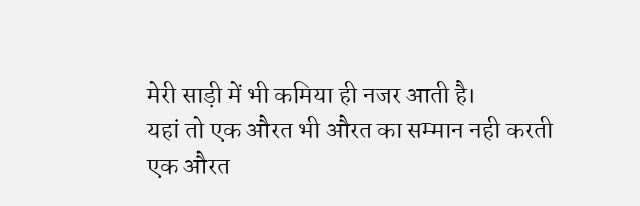मेरी साड़ी में भी कमिया ही नजर आती है।
यहां तो एक औरत भी औरत का सम्मान नही करती
एक औरत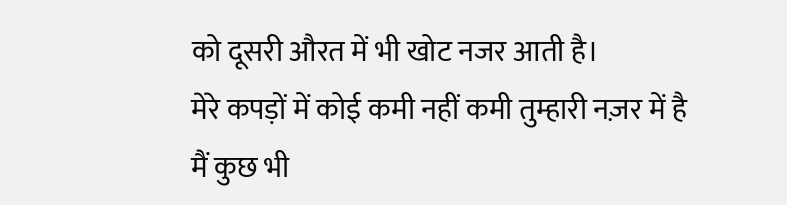को दूसरी औरत में भी खोट नजर आती है।
मेरे कपड़ों में कोई कमी नहीं कमी तुम्हारी नज़र में है
मैं कुछ भी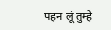पहन लूं तुम्हे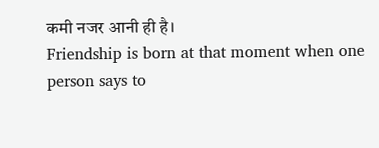कमी नजर आनी ही है।
Friendship is born at that moment when one person says to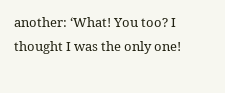another: ‘What! You too? I thought I was the only one!